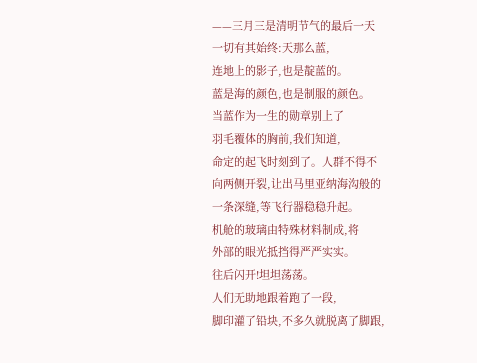——三月三是清明节气的最后一天
一切有其始终:天那么蓝,
连地上的影子,也是靛蓝的。
蓝是海的颜色,也是制服的颜色。
当蓝作为一生的勋章别上了
羽毛覆体的胸前,我们知道,
命定的起飞时刻到了。人群不得不
向两侧开裂,让出马里亚纳海沟般的
一条深缝,等飞行器稳稳升起。
机舱的玻璃由特殊材料制成,将
外部的眼光抵挡得严严实实。
往后闪开!坦坦荡荡。
人们无助地跟着跑了一段,
脚印灌了铅块,不多久就脱离了脚跟,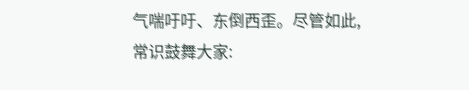气喘吁吁、东倒西歪。尽管如此,
常识鼓舞大家: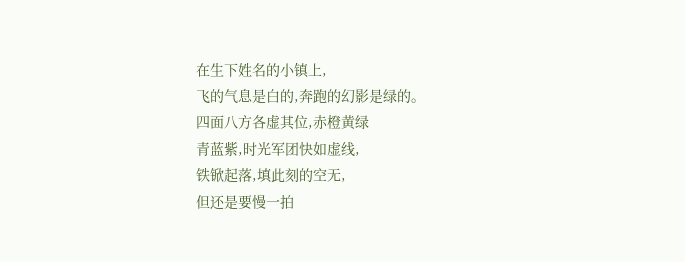在生下姓名的小镇上,
飞的气息是白的,奔跑的幻影是绿的。
四面八方各虚其位,赤橙黄绿
青蓝紫,时光军团快如虚线,
铁锨起落,填此刻的空无,
但还是要慢一拍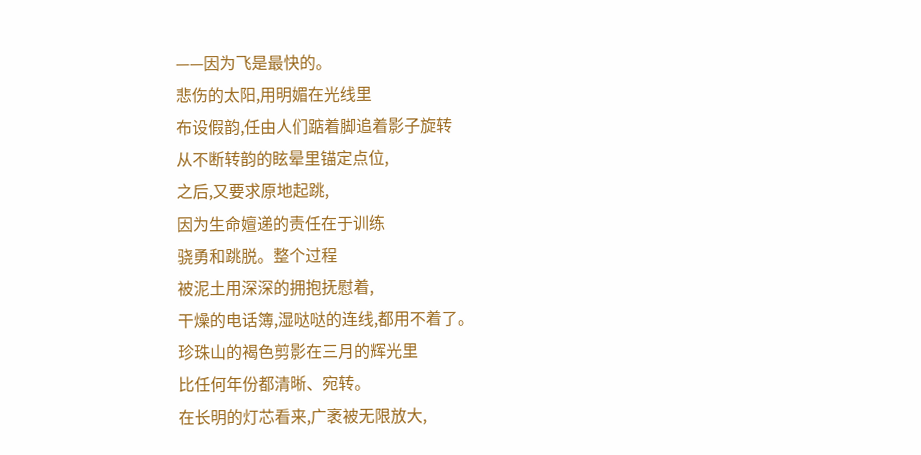——因为飞是最快的。
悲伤的太阳,用明媚在光线里
布设假韵,任由人们踮着脚追着影子旋转
从不断转韵的眩晕里锚定点位,
之后,又要求原地起跳,
因为生命嬗递的责任在于训练
骁勇和跳脱。整个过程
被泥土用深深的拥抱抚慰着,
干燥的电话簿,湿哒哒的连线,都用不着了。
珍珠山的褐色剪影在三月的辉光里
比任何年份都清晰、宛转。
在长明的灯芯看来,广袤被无限放大,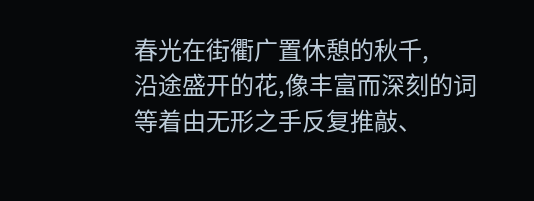春光在街衢广置休憩的秋千,
沿途盛开的花,像丰富而深刻的词
等着由无形之手反复推敲、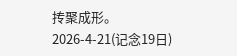抟聚成形。
2026-4-21(记念19日)